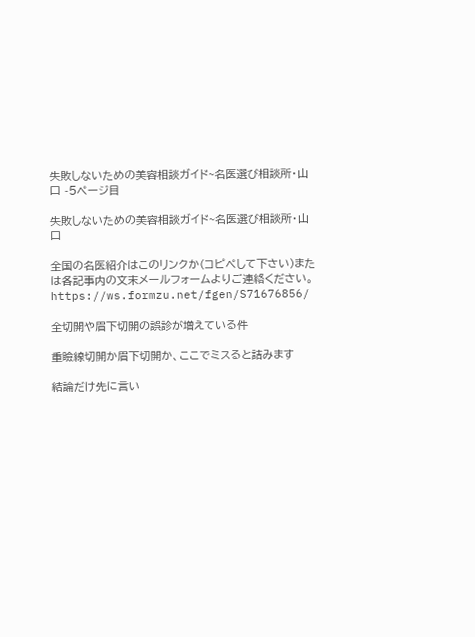失敗しないための美容相談ガイド~名医選び相談所・山口 -5ページ目

失敗しないための美容相談ガイド~名医選び相談所・山口

全国の名医紹介はこのリンクか(コピペして下さい)または各記事内の文末メールフォームよりご連絡ください。
https://ws.formzu.net/fgen/S71676856/

全切開や眉下切開の誤診が増えている件

重瞼線切開か眉下切開か、ここでミスると詰みます

結論だけ先に言い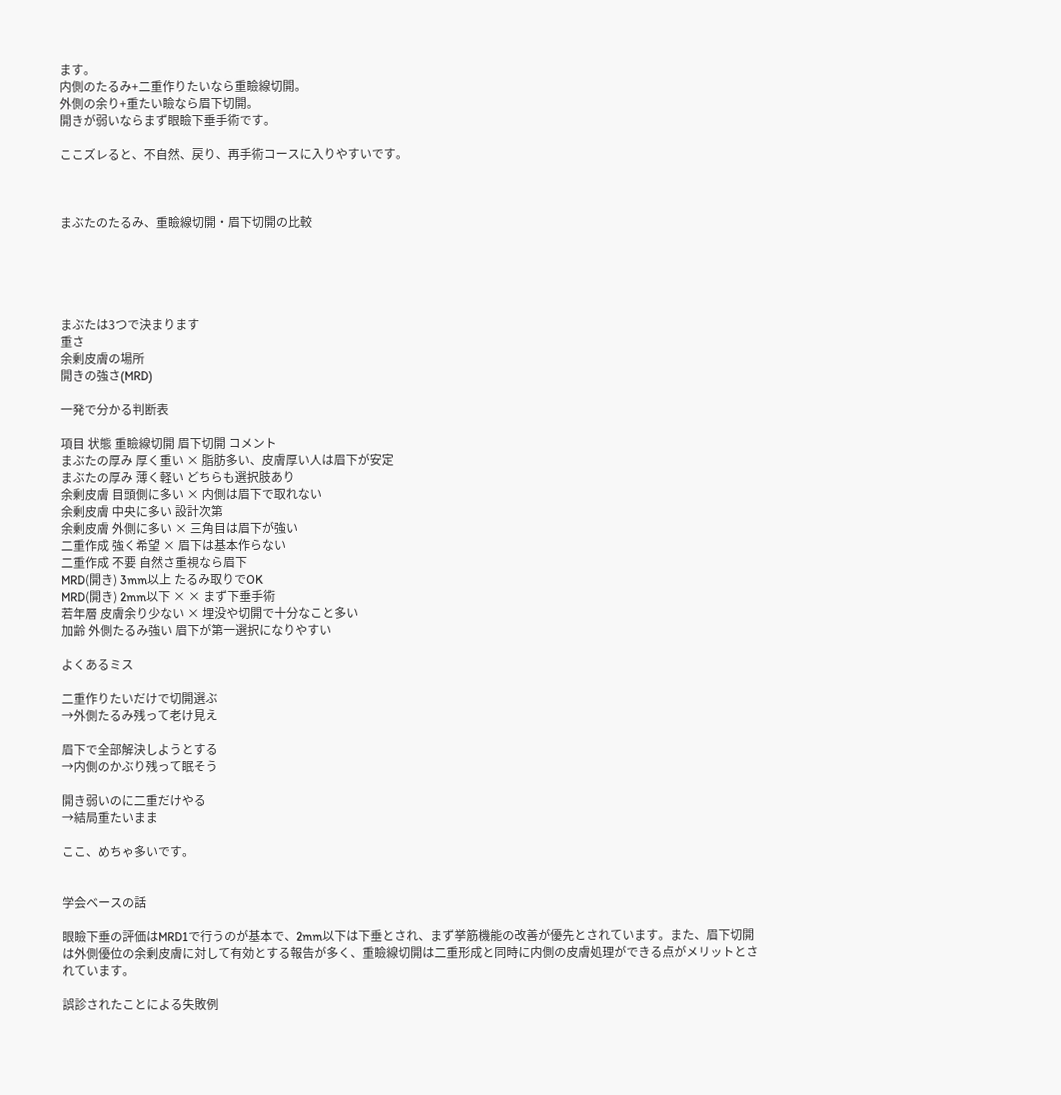ます。
内側のたるみ+二重作りたいなら重瞼線切開。
外側の余り+重たい瞼なら眉下切開。
開きが弱いならまず眼瞼下垂手術です。

ここズレると、不自然、戻り、再手術コースに入りやすいです。



まぶたのたるみ、重瞼線切開・眉下切開の比較





まぶたは3つで決まります
重さ
余剰皮膚の場所
開きの強さ(MRD)

一発で分かる判断表

項目 状態 重瞼線切開 眉下切開 コメント
まぶたの厚み 厚く重い × 脂肪多い、皮膚厚い人は眉下が安定
まぶたの厚み 薄く軽い どちらも選択肢あり
余剰皮膚 目頭側に多い × 内側は眉下で取れない
余剰皮膚 中央に多い 設計次第
余剰皮膚 外側に多い × 三角目は眉下が強い
二重作成 強く希望 × 眉下は基本作らない
二重作成 不要 自然さ重視なら眉下
MRD(開き) 3mm以上 たるみ取りでOK
MRD(開き) 2mm以下 × × まず下垂手術
若年層 皮膚余り少ない × 埋没や切開で十分なこと多い
加齢 外側たるみ強い 眉下が第一選択になりやすい

よくあるミス

二重作りたいだけで切開選ぶ
→外側たるみ残って老け見え

眉下で全部解決しようとする
→内側のかぶり残って眠そう

開き弱いのに二重だけやる
→結局重たいまま

ここ、めちゃ多いです。


学会ベースの話

眼瞼下垂の評価はMRD1で行うのが基本で、2mm以下は下垂とされ、まず挙筋機能の改善が優先とされています。また、眉下切開は外側優位の余剰皮膚に対して有効とする報告が多く、重瞼線切開は二重形成と同時に内側の皮膚処理ができる点がメリットとされています。

誤診されたことによる失敗例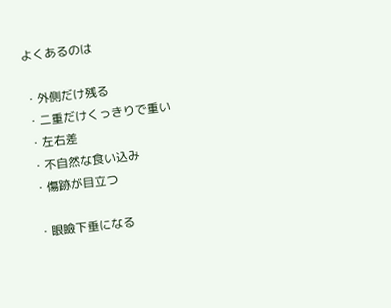よくあるのは

・外側だけ残る
・二重だけくっきりで重い
・左右差
・不自然な食い込み
・傷跡が目立つ

・眼瞼下垂になる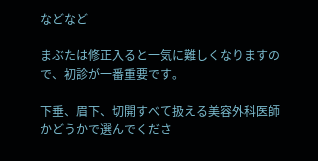などなど

まぶたは修正入ると一気に難しくなりますので、初診が一番重要です。

下垂、眉下、切開すべて扱える美容外科医師かどうかで選んでくださ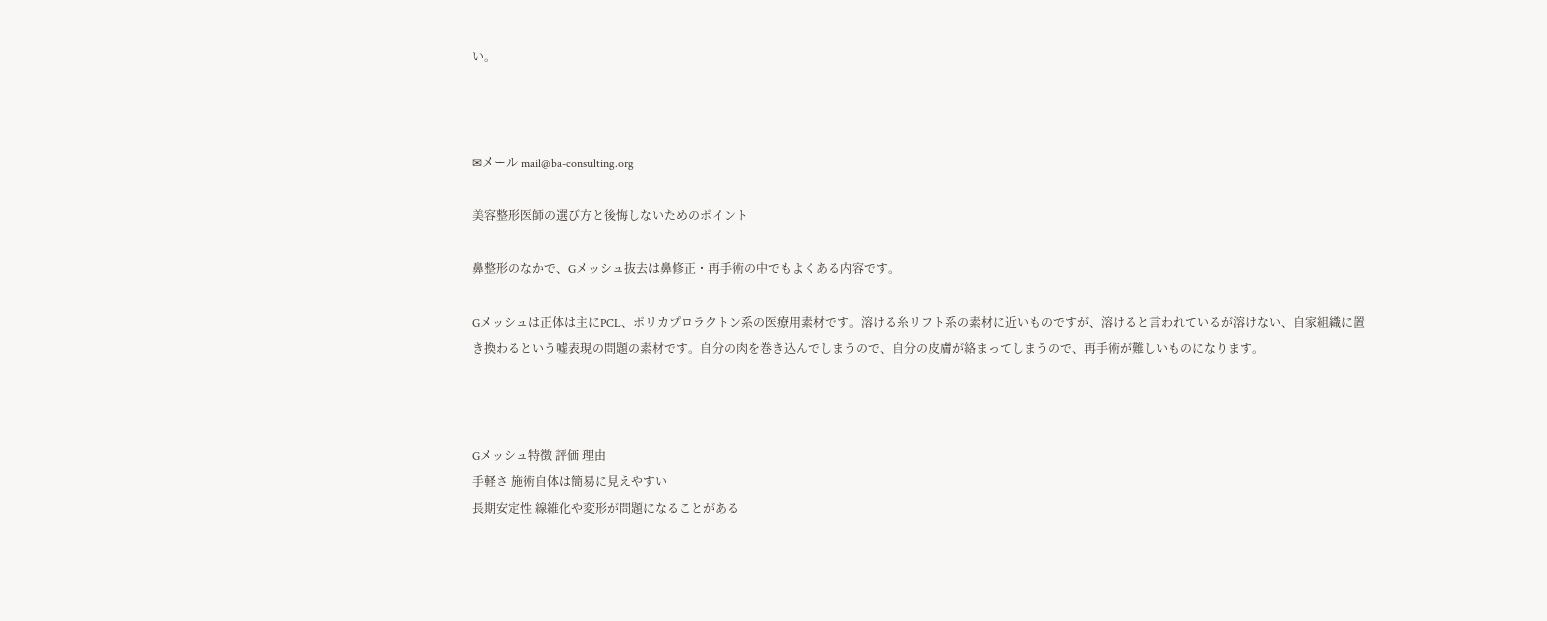い。



✉メール mail@ba-consulting.org

美容整形医師の選び方と後悔しないためのポイント

鼻整形のなかで、Gメッシュ抜去は鼻修正・再手術の中でもよくある内容です。

Gメッシュは正体は主にPCL、ポリカプロラクトン系の医療用素材です。溶ける糸リフト系の素材に近いものですが、溶けると言われているが溶けない、自家組織に置き換わるという嘘表現の問題の素材です。自分の肉を巻き込んでしまうので、自分の皮膚が絡まってしまうので、再手術が難しいものになります。



Gメッシュ特徴 評価 理由
手軽さ 施術自体は簡易に見えやすい
長期安定性 線維化や変形が問題になることがある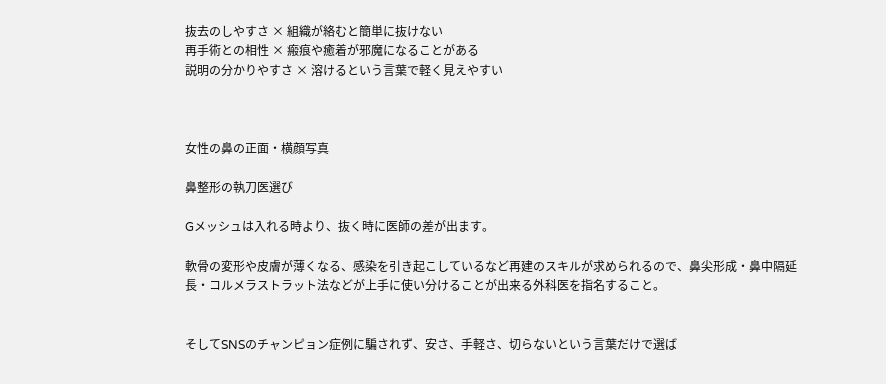抜去のしやすさ × 組織が絡むと簡単に抜けない
再手術との相性 × 瘢痕や癒着が邪魔になることがある
説明の分かりやすさ × 溶けるという言葉で軽く見えやすい



女性の鼻の正面・横顔写真

鼻整形の執刀医選び

Gメッシュは入れる時より、抜く時に医師の差が出ます。

軟骨の変形や皮膚が薄くなる、感染を引き起こしているなど再建のスキルが求められるので、鼻尖形成・鼻中隔延長・コルメラストラット法などが上手に使い分けることが出来る外科医を指名すること。


そしてSNSのチャンピョン症例に騙されず、安さ、手軽さ、切らないという言葉だけで選ば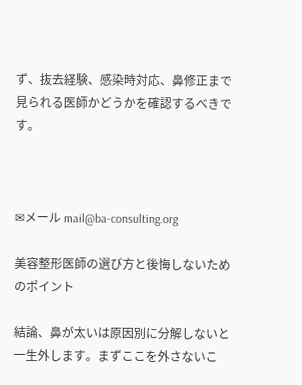ず、抜去経験、感染時対応、鼻修正まで見られる医師かどうかを確認するべきです。



✉メール mail@ba-consulting.org

美容整形医師の選び方と後悔しないためのポイント

結論、鼻が太いは原因別に分解しないと一生外します。まずここを外さないこ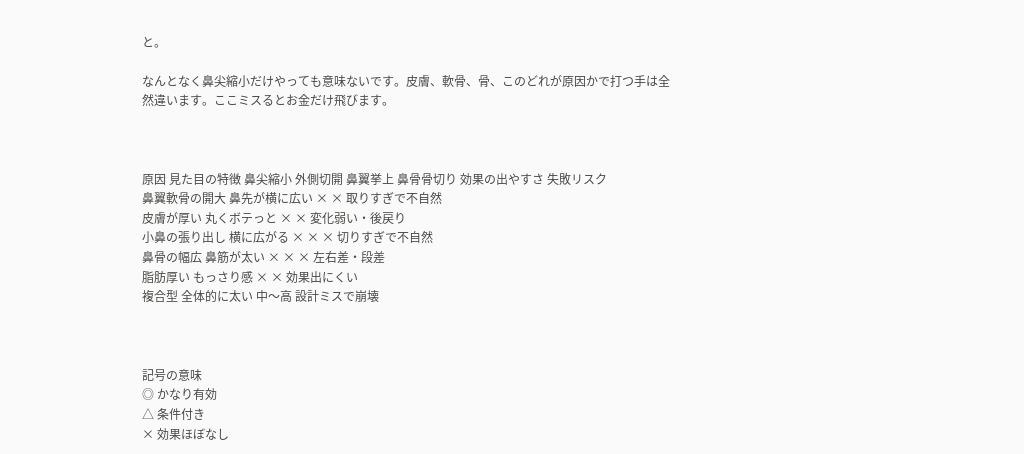と。

なんとなく鼻尖縮小だけやっても意味ないです。皮膚、軟骨、骨、このどれが原因かで打つ手は全然違います。ここミスるとお金だけ飛びます。



原因 見た目の特徴 鼻尖縮小 外側切開 鼻翼挙上 鼻骨骨切り 効果の出やすさ 失敗リスク
鼻翼軟骨の開大 鼻先が横に広い × × 取りすぎで不自然
皮膚が厚い 丸くボテっと × × 変化弱い・後戻り
小鼻の張り出し 横に広がる × × × 切りすぎで不自然
鼻骨の幅広 鼻筋が太い × × × 左右差・段差
脂肪厚い もっさり感 × × 効果出にくい
複合型 全体的に太い 中〜高 設計ミスで崩壊



記号の意味
◎ かなり有効
△ 条件付き
× 効果ほぼなし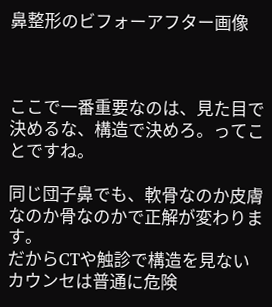鼻整形のビフォーアフター画像



ここで一番重要なのは、見た目で決めるな、構造で決めろ。ってことですね。

同じ団子鼻でも、軟骨なのか皮膚なのか骨なのかで正解が変わります。
だからCTや触診で構造を見ないカウンセは普通に危険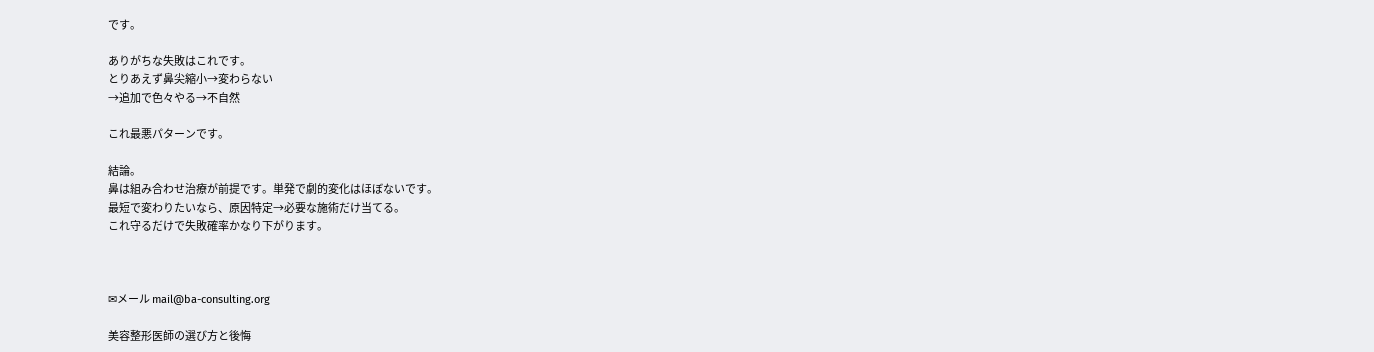です。

ありがちな失敗はこれです。
とりあえず鼻尖縮小→変わらない
→追加で色々やる→不自然

これ最悪パターンです。

結論。
鼻は組み合わせ治療が前提です。単発で劇的変化はほぼないです。
最短で変わりたいなら、原因特定→必要な施術だけ当てる。
これ守るだけで失敗確率かなり下がります。



✉メール mail@ba-consulting.org

美容整形医師の選び方と後悔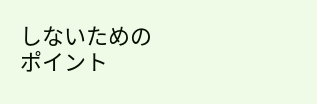しないためのポイント